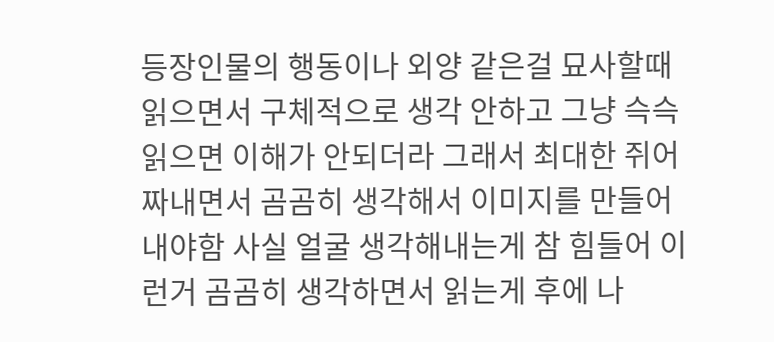등장인물의 행동이나 외양 같은걸 묘사할때 읽으면서 구체적으로 생각 안하고 그냥 슥슥 읽으면 이해가 안되더라 그래서 최대한 쥐어짜내면서 곰곰히 생각해서 이미지를 만들어내야함 사실 얼굴 생각해내는게 참 힘들어 이런거 곰곰히 생각하면서 읽는게 후에 나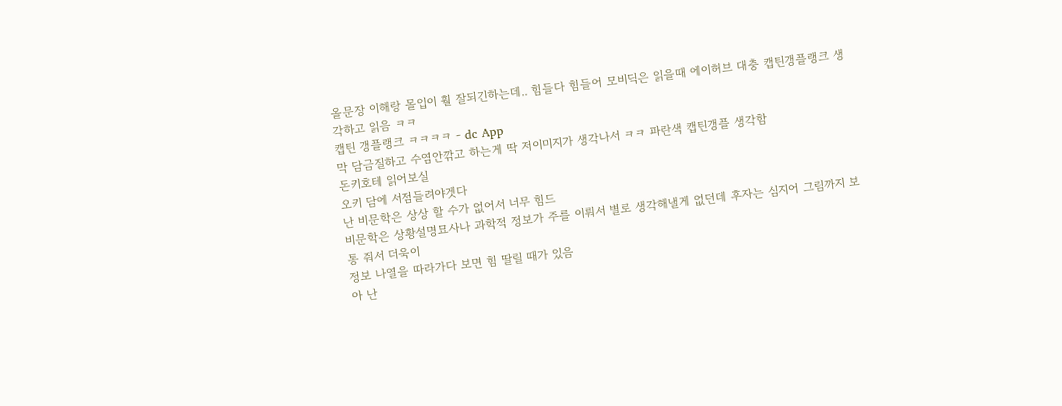올문장 이해랑 몰입이 훨 잘되긴하는데.. 힘들다 힘들어 모비딕은 읽을때 에이허브 대충 캡틴갱플랭크 생각하고 읽음 ㅋㅋ
캡틴 갱플랭크 ㅋㅋㅋㅋ - dc App
막 담금질하고 수염안깎고 하는게 딱 저이미지가 생각나서 ㅋㅋ 파란색 캡틴갱플 생각함
돈키호테 읽어보실
오키 담에 서점들려야겟다
난 비문학은 상상 할 수가 없어서 너무 힘드
비문학은 상황설명묘사나 과학적 정보가 주를 이뤄서 별로 생각해낼게 없던데 후자는 심지어 그림까지 보통 줘서 더욱이
정보 나열을 따라가다 보면 힘 딸릴 때가 있음
아 난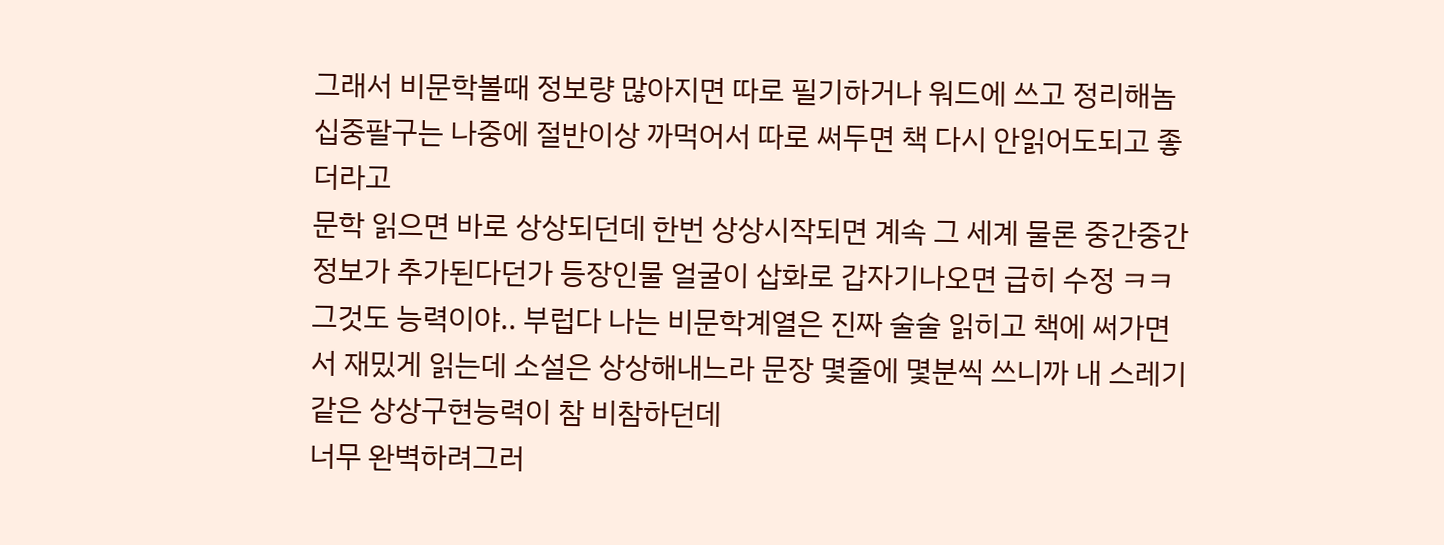그래서 비문학볼때 정보량 많아지면 따로 필기하거나 워드에 쓰고 정리해놈 십중팔구는 나중에 절반이상 까먹어서 따로 써두면 책 다시 안읽어도되고 좋더라고
문학 읽으면 바로 상상되던데 한번 상상시작되면 계속 그 세계 물론 중간중간 정보가 추가된다던가 등장인물 얼굴이 삽화로 갑자기나오면 급히 수정 ㅋㅋ
그것도 능력이야.. 부럽다 나는 비문학계열은 진짜 술술 읽히고 책에 써가면서 재밌게 읽는데 소설은 상상해내느라 문장 몇줄에 몇분씩 쓰니까 내 스레기같은 상상구현능력이 참 비참하던데
너무 완벽하려그러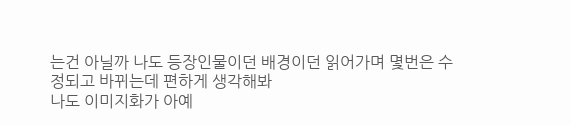는건 아닐까 나도 등장인물이던 배경이던 읽어가며 몇번은 수정되고 바뀌는데 편하게 생각해봐
나도 이미지화가 아예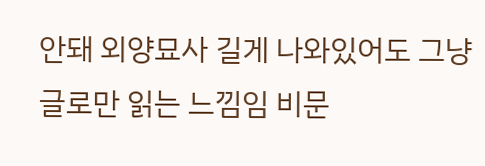안돼 외양묘사 길게 나와있어도 그냥 글로만 읽는 느낌임 비문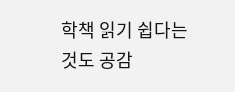학책 읽기 쉽다는 것도 공감